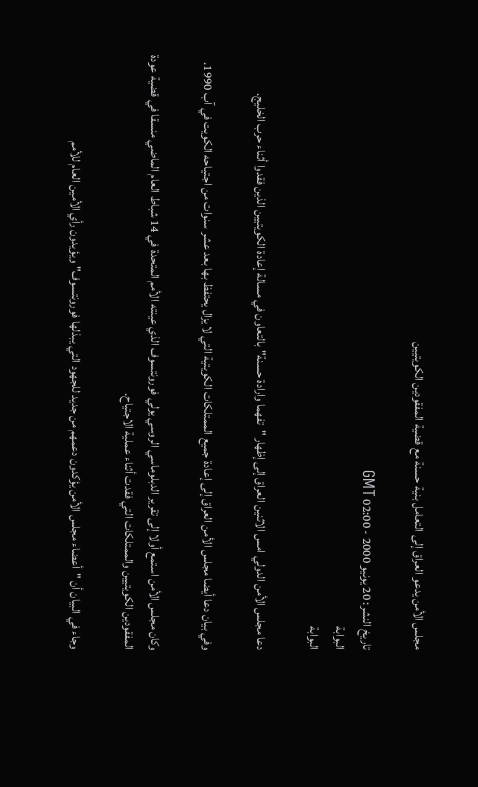مجلس الأمن يدعو العراق إلى التعامل بنية حسنة مع قضية المفقودين الكويتيين

تاريخ النشر: 20 يونيو 2000 - 02:00 GMT
البوابة
البوابة

دعا مجلس الأمن الدولي امس الاثنين العراق إلى إظهار "تفهما وارادة حسنة" بالتعاون في مسالة إعادة الكويتيين الذين فقدوا أثناء حرب الخليج.

وفي بيان دعا أيضا مجلس الأمن العراق إلى إعادة جميع الممتلكات الكويتية التي لا يزال يحتفظ بها بعد عشر سنوات من اجتياحه الكويت في آب 1990.

وكان مجلس الأمن استمع أولا إلى تقرير الدبلوماسي الروسي يولي فورونتسوف الذي عينته الأمم المتحدة في 14 شباط العام الماضي منسقا في قضية عودة المفقودين الكويتيين والممتلكات التي فقدت أثناء عملية الاجتياح.

وجاء في البيان أن "أعضاء مجلس الأمن يؤكدون دعمهم من جديد للجهود التي يبذلها فورونتسوف" ويؤيدون رأي الأمين العام للأمم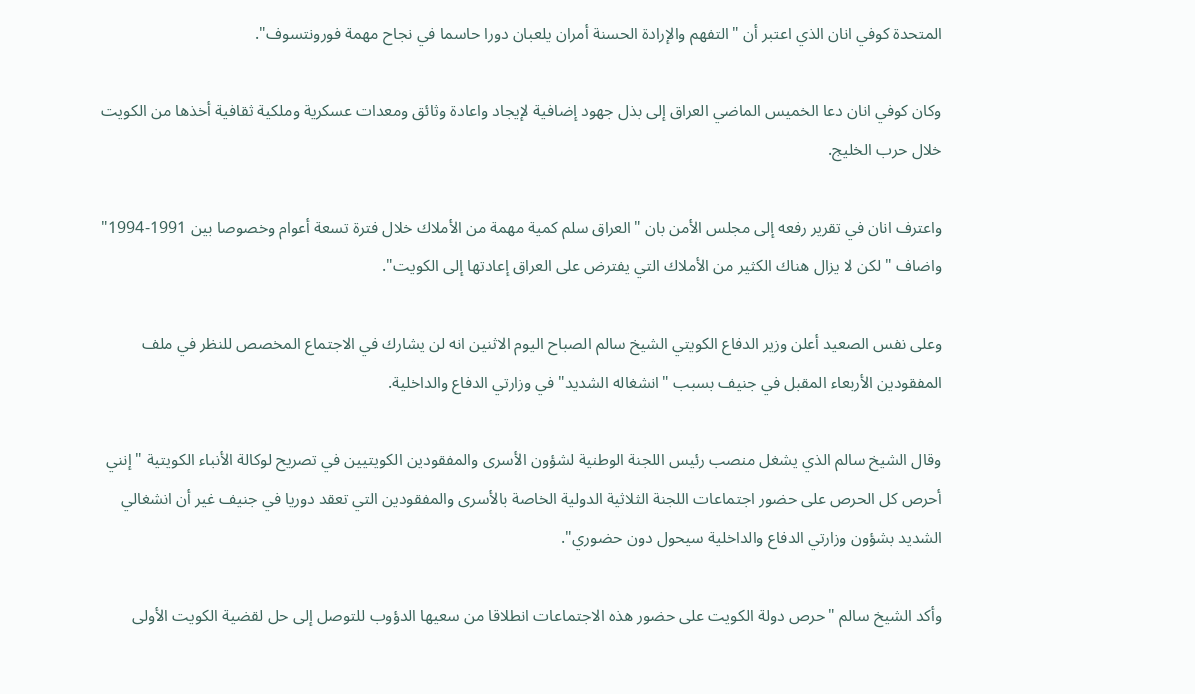المتحدة كوفي انان الذي اعتبر أن "التفهم والإرادة الحسنة أمران يلعبان دورا حاسما في نجاح مهمة فورونتسوف".

وكان كوفي انان دعا الخميس الماضي العراق إلى بذل جهود إضافية لإيجاد واعادة وثائق ومعدات عسكرية وملكية ثقافية أخذها من الكويت خلال حرب الخليج.

واعترف انان في تقرير رفعه إلى مجلس الأمن بان "العراق سلم كمية مهمة من الأملاك خلال فترة تسعة أعوام وخصوصا بين 1991-1994" واضاف "لكن لا يزال هناك الكثير من الأملاك التي يفترض على العراق إعادتها إلى الكويت".

وعلى نفس الصعيد أعلن وزير الدفاع الكويتي الشيخ سالم الصباح اليوم الاثنين انه لن يشارك في الاجتماع المخصص للنظر في ملف المفقودين الأربعاء المقبل في جنيف بسبب "انشغاله الشديد" في وزارتي الدفاع والداخلية.

وقال الشيخ سالم الذي يشغل منصب رئيس اللجنة الوطنية لشؤون الأسرى والمفقودين الكويتيين في تصريح لوكالة الأنباء الكويتية "إنني أحرص كل الحرص على حضور اجتماعات اللجنة الثلاثية الدولية الخاصة بالأسرى والمفقودين التي تعقد دوريا في جنيف غير أن انشغالي الشديد بشؤون وزارتي الدفاع والداخلية سيحول دون حضوري".

وأكد الشيخ سالم "حرص دولة الكويت على حضور هذه الاجتماعات انطلاقا من سعيها الدؤوب للتوصل إلى حل لقضية الكويت الأولى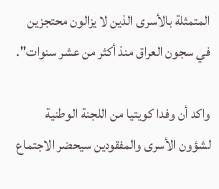المتمثلة بالأسرى الذين لا يزالون محتجزين في سجون العراق منذ أكثر من عشر سنوات".

واكد أن وفدا كويتيا من اللجنة الوطنية لشؤون الأسرى والمفقودين سيحضر الاجتماع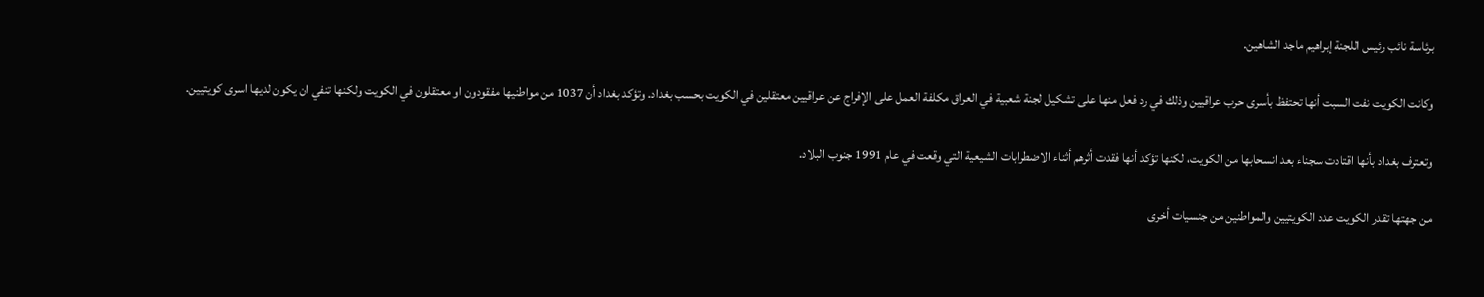برئاسة نائب رئيس اللجنة إبراهيم ماجد الشاهين.

وكانت الكويت نفت السبت أنها تحتفظ بأسرى حرب عراقيين وذلك في رد فعل منها على تشكيل لجنة شعبية في العراق مكلفة العمل على الإفراج عن عراقيين معتقلين في الكويت بحسب بغداد. وتؤكد بغداد أن 1037 من مواطنيها مفقودون او معتقلون في الكويت ولكنها تنفي ان يكون لديها اسرى كويتيين.

وتعترف بغداد بأنها اقتادت سجناء بعد انسحابها من الكويت، لكنها تؤكد أنها فقدت أثرهم أثناء الاضطرابات الشيعية التي وقعت في عام 1991 جنوب البلاد.

من جهتها تقدر الكويت عدد الكويتيين والمواطنين من جنسيات أخرى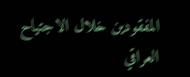المفقودين خلال الاجتياح العراقي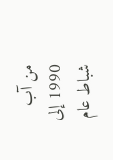من آب 1990 إلى شباط عام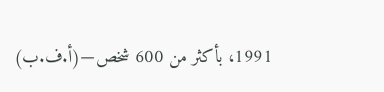1991، بأكثر من 600 شخص—(أ.ف.ب)